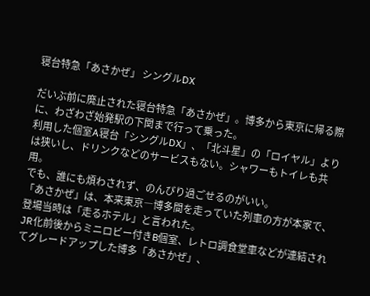寝台特急「あさかぜ」 シングルDX

だいぶ前に廃止された寝台特急「あさかぜ」。博多から東京に帰る際に、わざわざ始発駅の下関まで行って乗った。
利用した個室A寝台「シングルDX」、「北斗星」の「ロイヤル」よりは狭いし、ドリンクなどのサービスもない。シャワーもトイレも共用。
でも、誰にも煩わされず、のんびり過ごせるのがいい。
「あさかぜ」は、本来東京―博多間を走っていた列車の方が本家で、登場当時は「走るホテル」と言われた。
JR化前後からミニロビー付きB個室、レトロ調食堂車などが連結されてグレードアップした博多「あさかぜ」、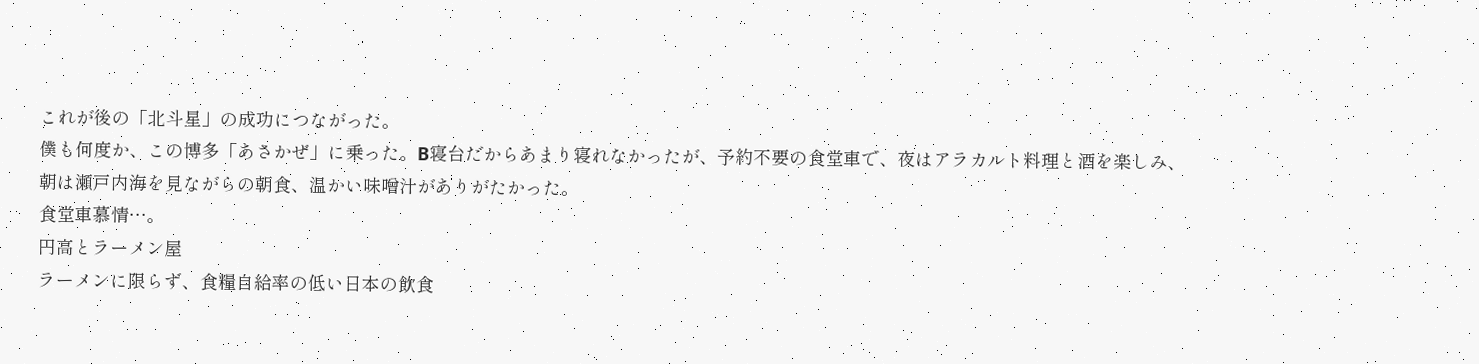これが後の「北斗星」の成功につながった。
僕も何度か、この博多「あさかぜ」に乗った。B寝台だからあまり寝れなかったが、予約不要の食堂車で、夜はアラカルト料理と酒を楽しみ、朝は瀬戸内海を見ながらの朝食、温かい味噌汁がありがたかった。
食堂車慕情…。
円高とラーメン屋
ラーメンに限らず、食糧自給率の低い日本の飲食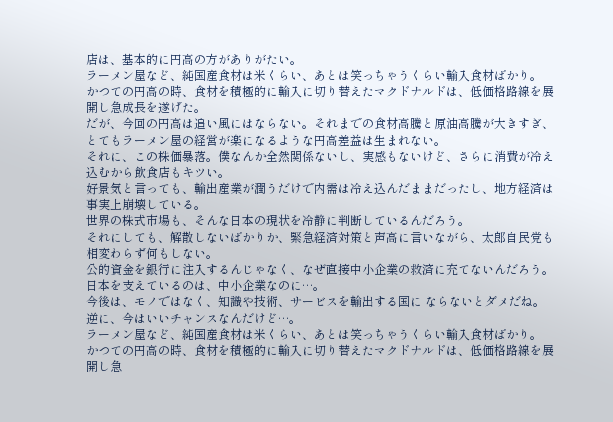店は、基本的に円高の方がありがたい。
ラーメン屋など、純国産食材は米くらい、あとは笑っちゃうくらい輸入食材ばかり。
かつての円高の時、食材を積極的に輸入に切り替えたマクドナルドは、低価格路線を展開し急成長を遂げた。
だが、今回の円高は追い風にはならない。それまでの食材高騰と原油高騰が大きすぎ、とてもラーメン屋の経営が楽になるような円高差益は生まれない。
それに、この株価暴落。僕なんか全然関係ないし、実感もないけど、さらに消費が冷え込むから飲食店もキツい。
好景気と言っても、輸出産業が潤うだけで内需は冷え込んだままだったし、地方経済は事実上崩壊している。
世界の株式市場も、そんな日本の現状を冷静に判断しているんだろう。
それにしても、解散しないばかりか、緊急経済対策と声高に言いながら、太郎自民党も相変わらず何もしない。
公的資金を銀行に注入するんじゃなく、なぜ直接中小企業の救済に充てないんだろう。日本を支えているのは、中小企業なのに…。
今後は、モノではなく、知識や技術、サービスを輸出する国に ならないとダメだね。
逆に、今はいいチャンスなんだけど…。
ラーメン屋など、純国産食材は米くらい、あとは笑っちゃうくらい輸入食材ばかり。
かつての円高の時、食材を積極的に輸入に切り替えたマクドナルドは、低価格路線を展開し急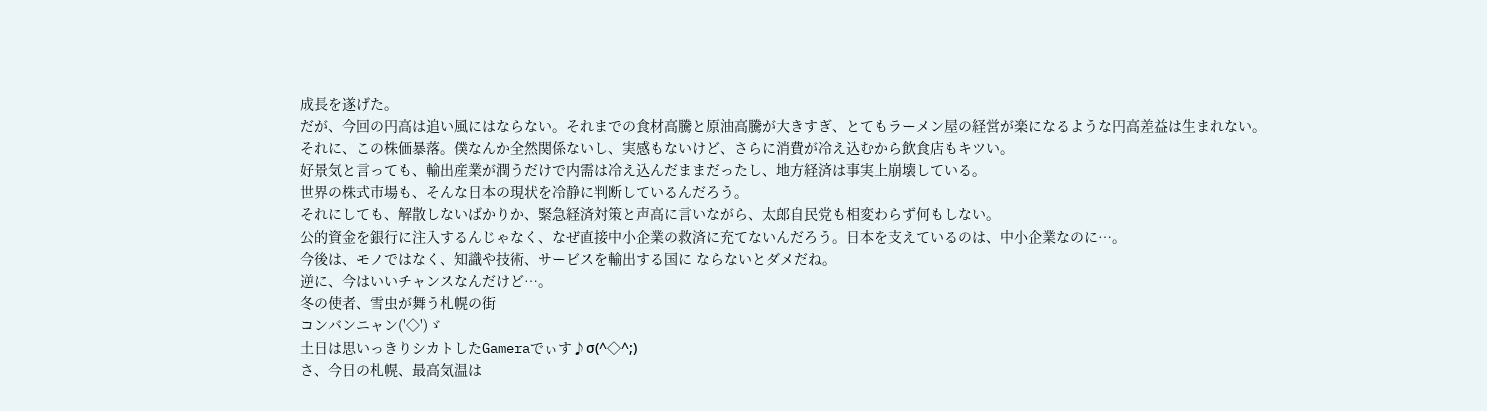成長を遂げた。
だが、今回の円高は追い風にはならない。それまでの食材高騰と原油高騰が大きすぎ、とてもラーメン屋の経営が楽になるような円高差益は生まれない。
それに、この株価暴落。僕なんか全然関係ないし、実感もないけど、さらに消費が冷え込むから飲食店もキツい。
好景気と言っても、輸出産業が潤うだけで内需は冷え込んだままだったし、地方経済は事実上崩壊している。
世界の株式市場も、そんな日本の現状を冷静に判断しているんだろう。
それにしても、解散しないばかりか、緊急経済対策と声高に言いながら、太郎自民党も相変わらず何もしない。
公的資金を銀行に注入するんじゃなく、なぜ直接中小企業の救済に充てないんだろう。日本を支えているのは、中小企業なのに…。
今後は、モノではなく、知識や技術、サービスを輸出する国に ならないとダメだね。
逆に、今はいいチャンスなんだけど…。
冬の使者、雪虫が舞う札幌の街
コンバンニャン('◇')ゞ
土日は思いっきりシカトしたGameraでぃす♪σ(^◇^;)
さ、今日の札幌、最高気温は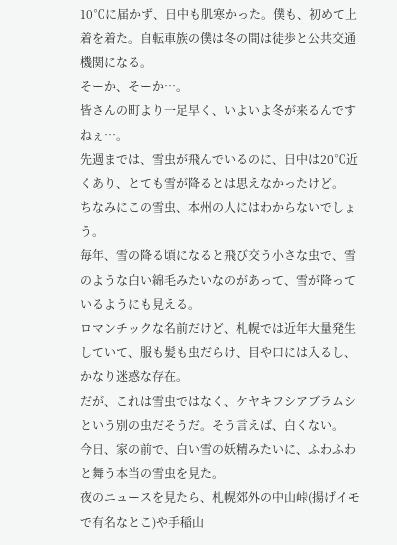10℃に届かず、日中も肌寒かった。僕も、初めて上着を着た。自転車族の僕は冬の間は徒歩と公共交通機関になる。
そーか、そーか…。
皆さんの町より一足早く、いよいよ冬が来るんですねぇ…。
先週までは、雪虫が飛んでいるのに、日中は20℃近くあり、とても雪が降るとは思えなかったけど。
ちなみにこの雪虫、本州の人にはわからないでしょう。
毎年、雪の降る頃になると飛び交う小さな虫で、雪のような白い綿毛みたいなのがあって、雪が降っているようにも見える。
ロマンチックな名前だけど、札幌では近年大量発生していて、服も髪も虫だらけ、目や口には入るし、かなり迷惑な存在。
だが、これは雪虫ではなく、ケヤキフシアブラムシという別の虫だそうだ。そう言えば、白くない。
今日、家の前で、白い雪の妖精みたいに、ふわふわと舞う本当の雪虫を見た。
夜のニュースを見たら、札幌郊外の中山峠(揚げイモ で有名なとこ)や手稲山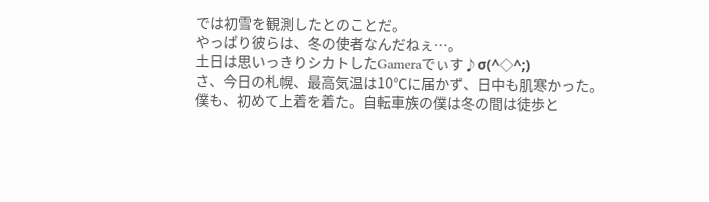では初雪を観測したとのことだ。
やっぱり彼らは、冬の使者なんだねぇ…。
土日は思いっきりシカトしたGameraでぃす♪σ(^◇^;)
さ、今日の札幌、最高気温は10℃に届かず、日中も肌寒かった。僕も、初めて上着を着た。自転車族の僕は冬の間は徒歩と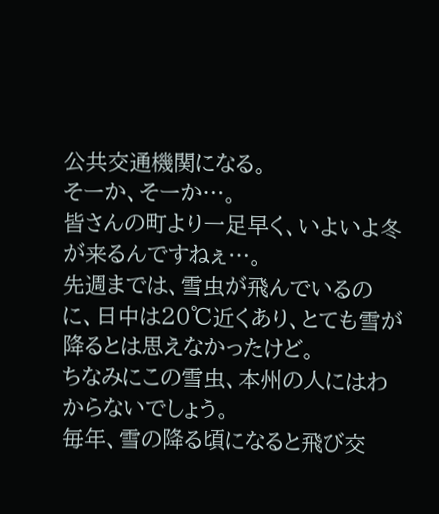公共交通機関になる。
そーか、そーか…。
皆さんの町より一足早く、いよいよ冬が来るんですねぇ…。
先週までは、雪虫が飛んでいるのに、日中は20℃近くあり、とても雪が降るとは思えなかったけど。
ちなみにこの雪虫、本州の人にはわからないでしょう。
毎年、雪の降る頃になると飛び交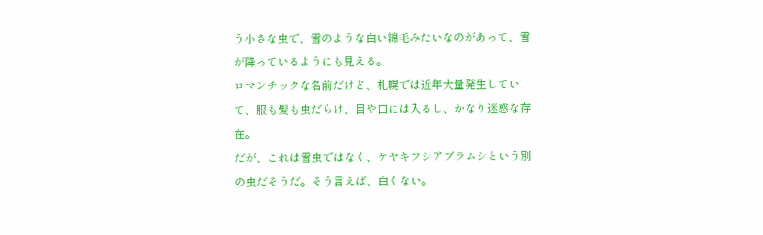う小さな虫で、雪のような白い綿毛みたいなのがあって、雪が降っているようにも見える。
ロマンチックな名前だけど、札幌では近年大量発生していて、服も髪も虫だらけ、目や口には入るし、かなり迷惑な存在。
だが、これは雪虫ではなく、ケヤキフシアブラムシという別の虫だそうだ。そう言えば、白くない。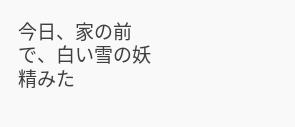今日、家の前で、白い雪の妖精みた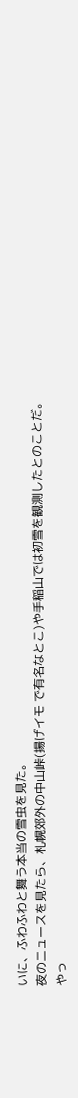いに、ふわふわと舞う本当の雪虫を見た。
夜のニュースを見たら、札幌郊外の中山峠(揚げイモ で有名なとこ)や手稲山では初雪を観測したとのことだ。
やっ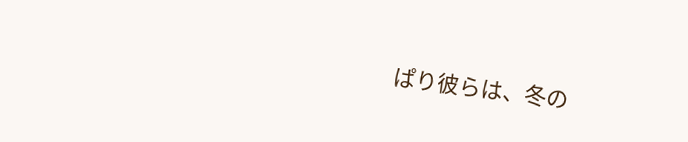ぱり彼らは、冬の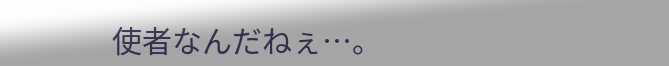使者なんだねぇ…。